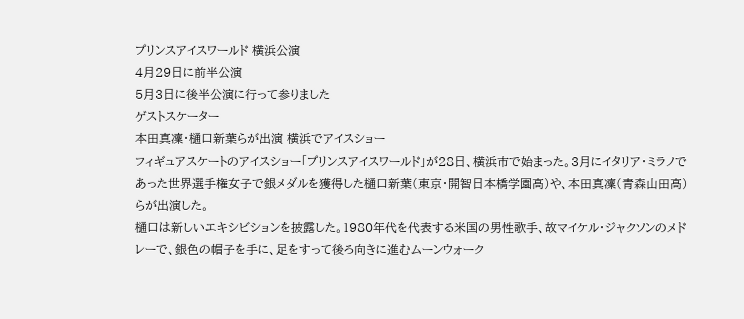プリンスアイスワールド 横浜公演
4月29日に前半公演
5月3日に後半公演に行って参りました
ゲストスケーター
本田真凜・樋口新葉らが出演 横浜でアイスショー
フィギュアスケートのアイスショー「プリンスアイスワールド」が28日、横浜市で始まった。3月にイタリア・ミラノであった世界選手権女子で銀メダルを獲得した樋口新葉(東京・開智日本橋学園高)や、本田真凜(青森山田高)らが出演した。
樋口は新しいエキシビションを披露した。1980年代を代表する米国の男性歌手、故マイケル・ジャクソンのメドレーで、銀色の帽子を手に、足をすって後ろ向きに進むムーンウォーク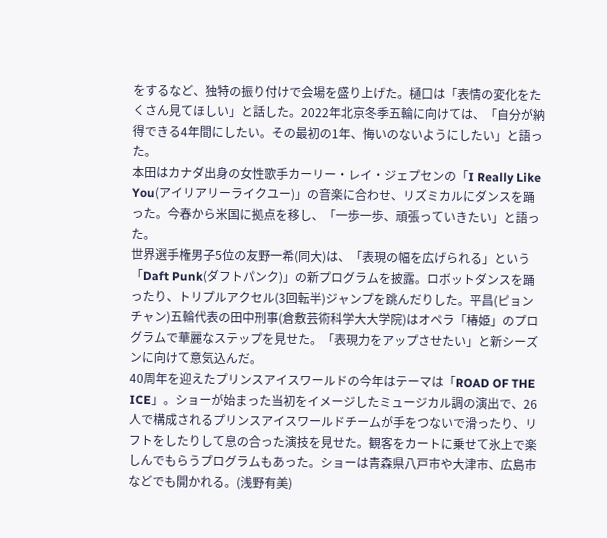をするなど、独特の振り付けで会場を盛り上げた。樋口は「表情の変化をたくさん見てほしい」と話した。2022年北京冬季五輪に向けては、「自分が納得できる4年間にしたい。その最初の1年、悔いのないようにしたい」と語った。
本田はカナダ出身の女性歌手カーリー・レイ・ジェプセンの「I Really Like You(アイリアリーライクユー)」の音楽に合わせ、リズミカルにダンスを踊った。今春から米国に拠点を移し、「一歩一歩、頑張っていきたい」と語った。
世界選手権男子5位の友野一希(同大)は、「表現の幅を広げられる」という「Daft Punk(ダフトパンク)」の新プログラムを披露。ロボットダンスを踊ったり、トリプルアクセル(3回転半)ジャンプを跳んだりした。平昌(ピョンチャン)五輪代表の田中刑事(倉敷芸術科学大大学院)はオペラ「椿姫」のプログラムで華麗なステップを見せた。「表現力をアップさせたい」と新シーズンに向けて意気込んだ。
40周年を迎えたプリンスアイスワールドの今年はテーマは「ROAD OF THE ICE」。ショーが始まった当初をイメージしたミュージカル調の演出で、26人で構成されるプリンスアイスワールドチームが手をつないで滑ったり、リフトをしたりして息の合った演技を見せた。観客をカートに乗せて氷上で楽しんでもらうプログラムもあった。ショーは青森県八戸市や大津市、広島市などでも開かれる。(浅野有美)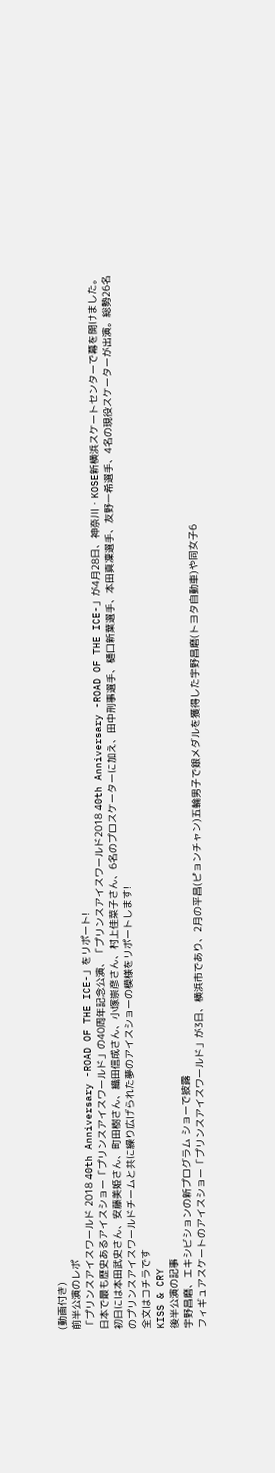(動画付き)
前半公演のレポ
「プリンスアイスワールド 2018 40th Anniversary -ROAD OF THE ICE-」をリポート!
日本で最も歴史あるアイスショー「プリンスアイスワールド」の40周年記念公演、「プリンスアイスワールド2018 40th Anniversary -ROAD OF THE ICE-」が4月28日、神奈川・KOSE新横浜スケートセンターで幕を開けました。初日には本田武史さん、安藤美姫さん、町田樹さん、織田信成さん、小塚崇彦さん、村上佳菜子さん、6名のプロスケーターに加え、田中刑事選手、樋口新葉選手、本田真凜選手、友野一希選手、4名の現役スケーターが出演。総勢26名のプリンスアイスワールドチームと共に繰り広げられた夢のアイスショーの模様をリポートします!
全文はコチラです
KISS & CRY
後半公演の記事
宇野昌磨、エキシビションの新プログラム ショーで披露
フィギュアスケートのアイスショー「プリンスアイスワールド」が3日、横浜市であり、2月の平昌(ピョンチャン)五輪男子で銀メダルを獲得した宇野昌磨(トヨタ自動車)や同女子6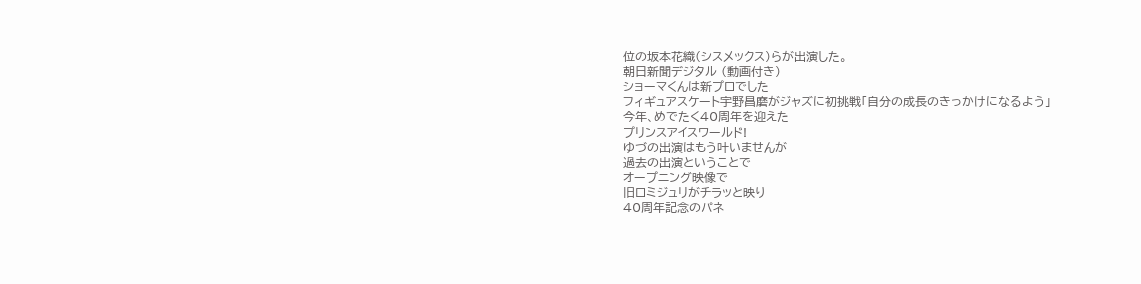位の坂本花織(シスメックス)らが出演した。
朝日新聞デジタル (動画付き)
ショーマくんは新プロでした
フィギュアスケート宇野昌磨がジャズに初挑戦「自分の成長のきっかけになるよう」
今年、めでたく40周年を迎えた
プリンスアイスワールド!
ゆづの出演はもう叶いませんが
過去の出演ということで
オープニング映像で
旧ロミジュリがチラッと映り
40周年記念のパネ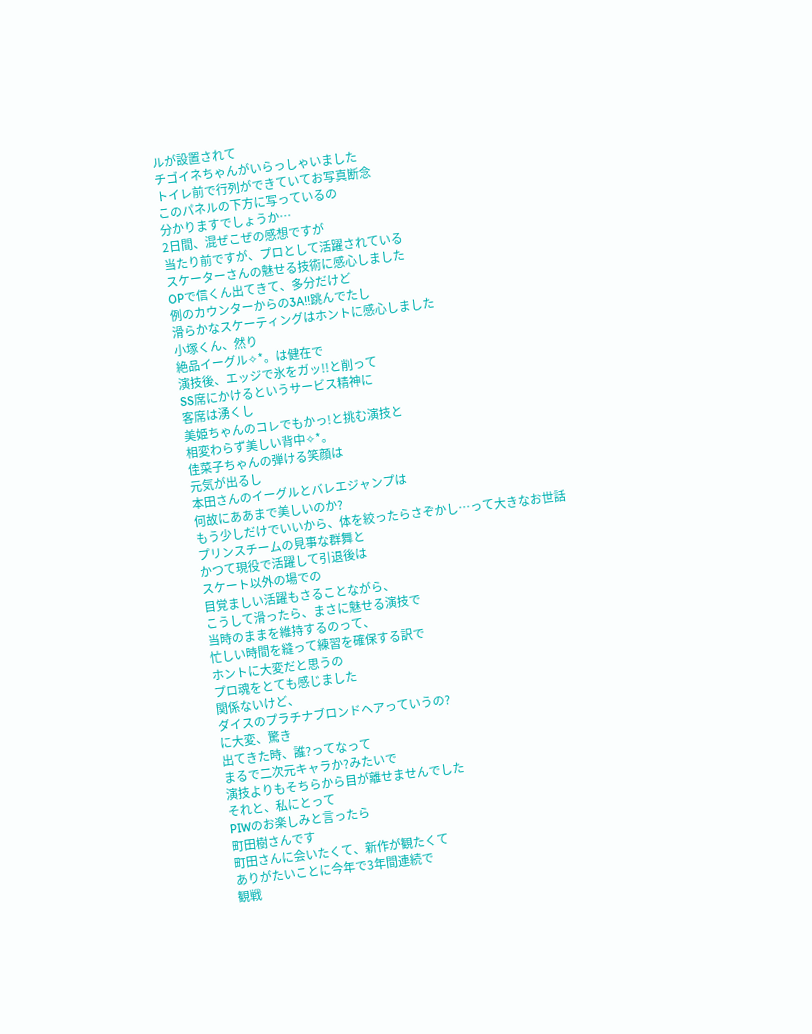ルが設置されて
チゴイネちゃんがいらっしゃいました
トイレ前で行列ができていてお写真断念
このパネルの下方に写っているの
分かりますでしょうか…
2日間、混ぜこぜの感想ですが
当たり前ですが、プロとして活躍されている
スケーターさんの魅せる技術に感心しました
OPで信くん出てきて、多分だけど
例のカウンターからの3A!!跳んでたし
滑らかなスケーティングはホントに感心しました
小塚くん、然り
絶品イーグル✧*。は健在で
演技後、エッジで氷をガッ!!と削って
SS席にかけるというサービス精神に
客席は湧くし
美姫ちゃんのコレでもかっ!と挑む演技と
相変わらず美しい背中✧*。
佳菜子ちゃんの弾ける笑顔は
元気が出るし
本田さんのイーグルとバレエジャンプは
何故にああまで美しいのか?
もう少しだけでいいから、体を絞ったらさぞかし…って大きなお世話
プリンスチームの見事な群舞と
かつて現役で活躍して引退後は
スケート以外の場での
目覚ましい活躍もさることながら、
こうして滑ったら、まさに魅せる演技で
当時のままを維持するのって、
忙しい時間を縫って練習を確保する訳で
ホントに大変だと思うの
プロ魂をとても感じました
関係ないけど、
ダイスのプラチナブロンドヘアっていうの?
に大変、驚き
出てきた時、誰?ってなって
まるで二次元キャラか?みたいで
演技よりもそちらから目が離せませんでした
それと、私にとって
PIWのお楽しみと言ったら
町田樹さんです
町田さんに会いたくて、新作が観たくて
ありがたいことに今年で3年間連続で
観戦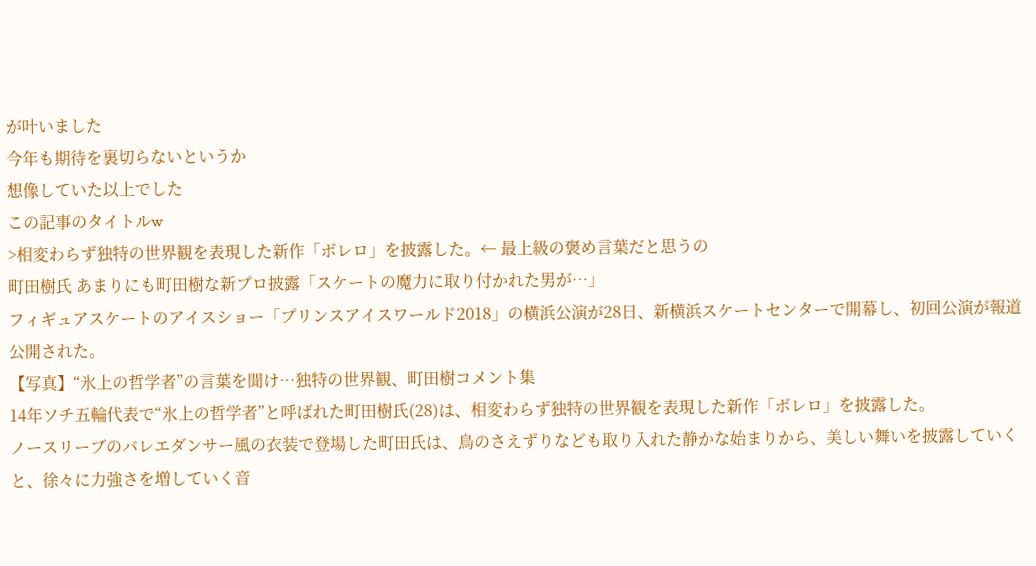が叶いました
今年も期待を裏切らないというか
想像していた以上でした
この記事のタイトルw
>相変わらず独特の世界観を表現した新作「ボレロ」を披露した。← 最上級の褒め言葉だと思うの
町田樹氏 あまりにも町田樹な新プロ披露「スケートの魔力に取り付かれた男が…」
フィギュアスケートのアイスショー「プリンスアイスワールド2018」の横浜公演が28日、新横浜スケートセンターで開幕し、初回公演が報道公開された。
【写真】“氷上の哲学者”の言葉を聞け…独特の世界観、町田樹コメント集
14年ソチ五輪代表で“氷上の哲学者”と呼ばれた町田樹氏(28)は、相変わらず独特の世界観を表現した新作「ボレロ」を披露した。
ノースリーブのバレエダンサー風の衣装で登場した町田氏は、鳥のさえずりなども取り入れた静かな始まりから、美しい舞いを披露していくと、徐々に力強さを増していく音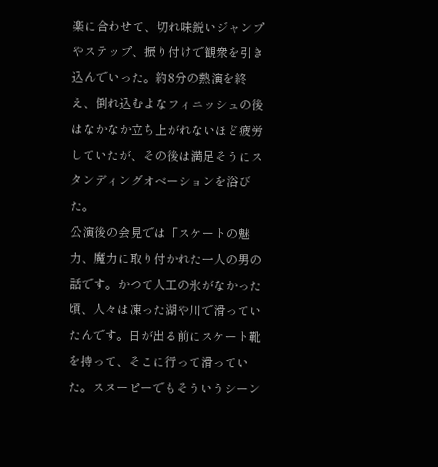楽に合わせて、切れ味鋭いジャンプやステップ、振り付けで観衆を引き込んでいった。約8分の熱演を終え、倒れ込むよなフィニッシュの後はなかなか立ち上がれないほど疲労していたが、その後は満足そうにスタンディングオベーションを浴びた。
公演後の会見では「スケートの魅力、魔力に取り付かれた一人の男の話です。かつて人工の氷がなかった頃、人々は凍った湖や川で滑っていたんです。日が出る前にスケート靴を持って、そこに行って滑っていた。スヌーピーでもそういうシーン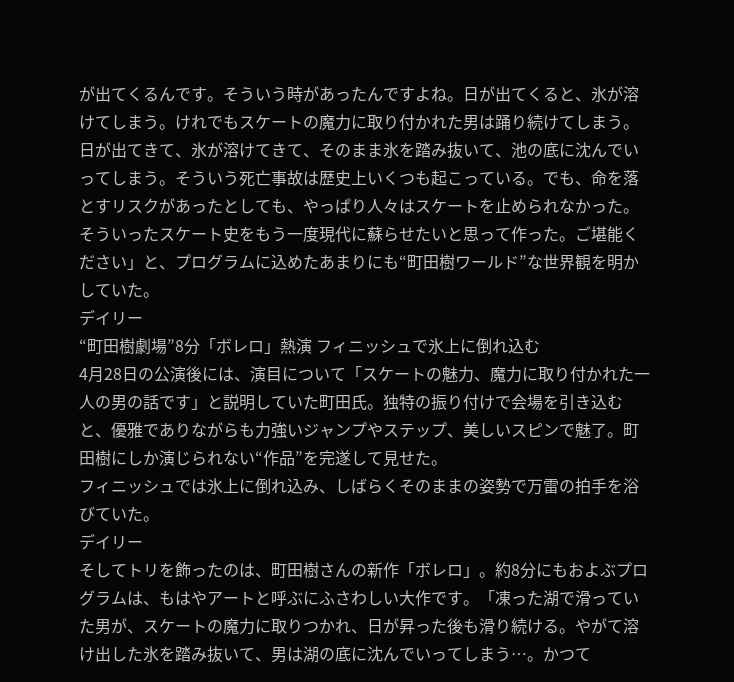が出てくるんです。そういう時があったんですよね。日が出てくると、氷が溶けてしまう。けれでもスケートの魔力に取り付かれた男は踊り続けてしまう。日が出てきて、氷が溶けてきて、そのまま氷を踏み抜いて、池の底に沈んでいってしまう。そういう死亡事故は歴史上いくつも起こっている。でも、命を落とすリスクがあったとしても、やっぱり人々はスケートを止められなかった。そういったスケート史をもう一度現代に蘇らせたいと思って作った。ご堪能ください」と、プログラムに込めたあまりにも“町田樹ワールド”な世界観を明かしていた。
デイリー
“町田樹劇場”8分「ボレロ」熱演 フィニッシュで氷上に倒れ込む
4月28日の公演後には、演目について「スケートの魅力、魔力に取り付かれた一人の男の話です」と説明していた町田氏。独特の振り付けで会場を引き込むと、優雅でありながらも力強いジャンプやステップ、美しいスピンで魅了。町田樹にしか演じられない“作品”を完遂して見せた。
フィニッシュでは氷上に倒れ込み、しばらくそのままの姿勢で万雷の拍手を浴びていた。
デイリー
そしてトリを飾ったのは、町田樹さんの新作「ボレロ」。約8分にもおよぶプログラムは、もはやアートと呼ぶにふさわしい大作です。「凍った湖で滑っていた男が、スケートの魔力に取りつかれ、日が昇った後も滑り続ける。やがて溶け出した氷を踏み抜いて、男は湖の底に沈んでいってしまう…。かつて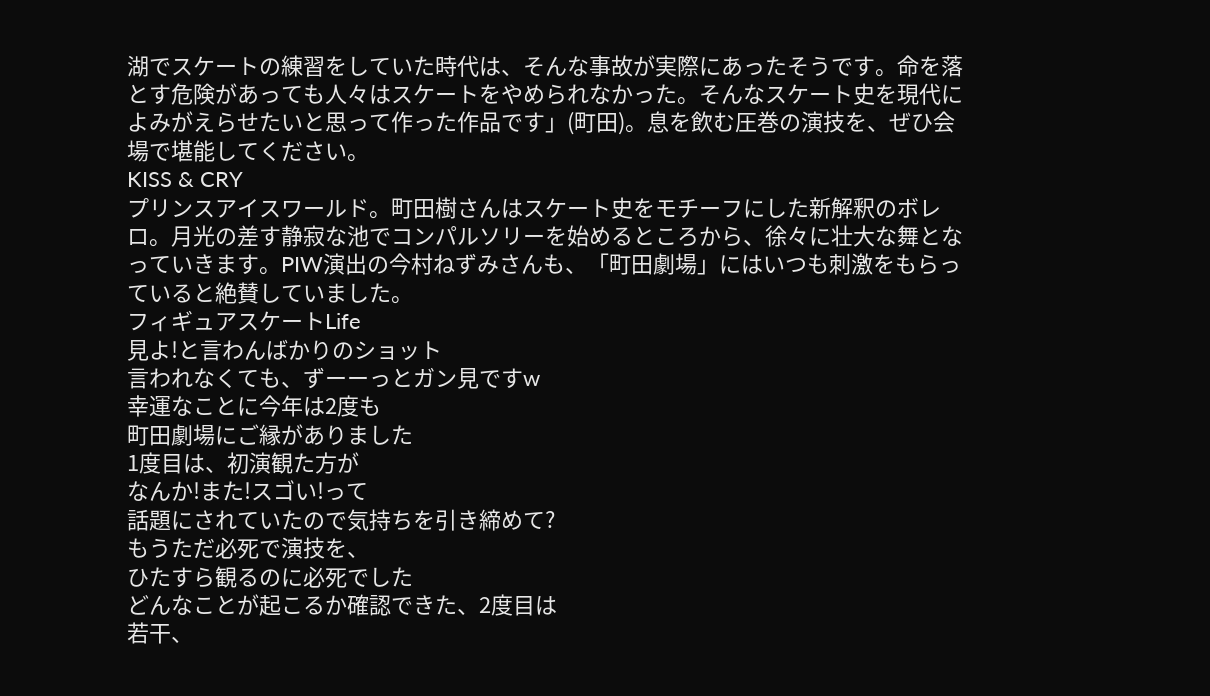湖でスケートの練習をしていた時代は、そんな事故が実際にあったそうです。命を落とす危険があっても人々はスケートをやめられなかった。そんなスケート史を現代によみがえらせたいと思って作った作品です」(町田)。息を飲む圧巻の演技を、ぜひ会場で堪能してください。
KISS & CRY
プリンスアイスワールド。町田樹さんはスケート史をモチーフにした新解釈のボレロ。月光の差す静寂な池でコンパルソリーを始めるところから、徐々に壮大な舞となっていきます。PIW演出の今村ねずみさんも、「町田劇場」にはいつも刺激をもらっていると絶賛していました。
フィギュアスケートLife
見よ!と言わんばかりのショット
言われなくても、ずーーっとガン見ですw
幸運なことに今年は2度も
町田劇場にご縁がありました
1度目は、初演観た方が
なんか!また!スゴい!って
話題にされていたので気持ちを引き締めて?
もうただ必死で演技を、
ひたすら観るのに必死でした
どんなことが起こるか確認できた、2度目は
若干、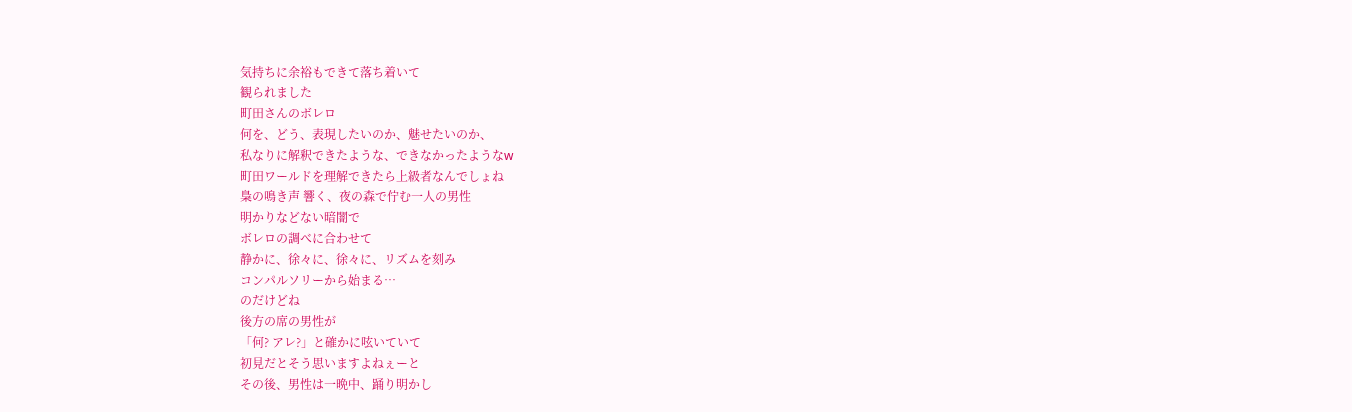気持ちに余裕もできて落ち着いて
観られました
町田さんのボレロ
何を、どう、表現したいのか、魅せたいのか、
私なりに解釈できたような、できなかったようなw
町田ワールドを理解できたら上級者なんでしょね
梟の鳴き声 響く、夜の森で佇む一人の男性
明かりなどない暗闇で
ボレロの調べに合わせて
静かに、徐々に、徐々に、リズムを刻み
コンパルソリーから始まる…
のだけどね
後方の席の男性が
「何? アレ?」と確かに呟いていて
初見だとそう思いますよねぇーと
その後、男性は一晩中、踊り明かし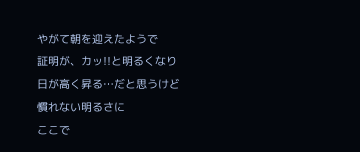やがて朝を迎えたようで
証明が、カッ!!と明るくなり
日が高く昇る…だと思うけど
慣れない明るさに
ここで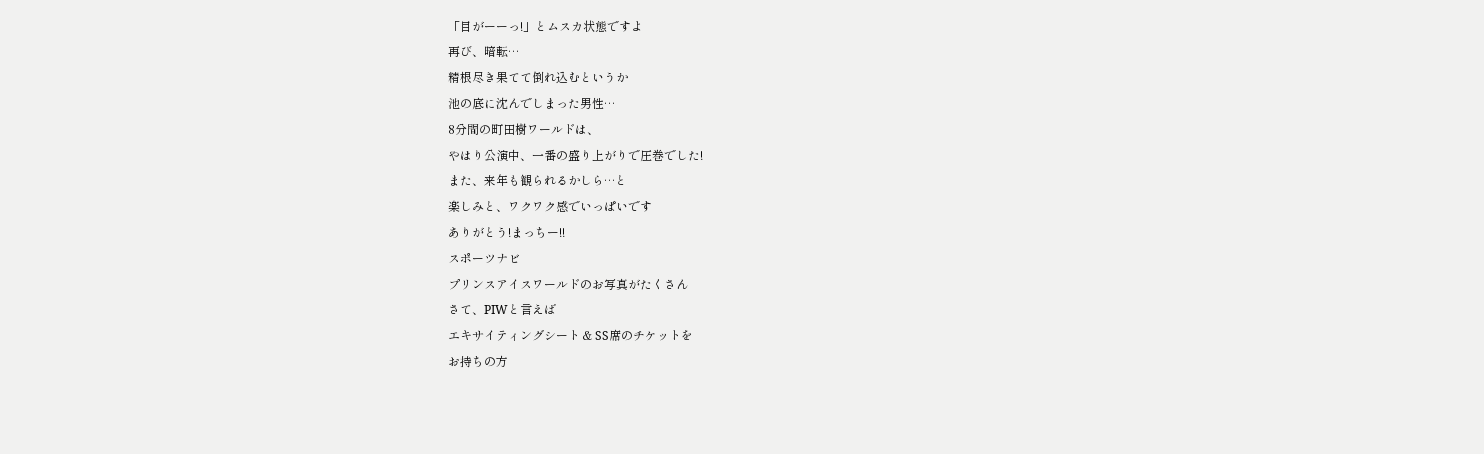「目がーーっ!」とムスカ状態ですよ
再び、暗転…
精根尽き果てて倒れ込むというか
池の底に沈んでしまった男性…
8分間の町田樹ワールドは、
やはり公演中、一番の盛り上がりで圧巻でした!
また、来年も観られるかしら…と
楽しみと、ワクワク感でいっぱいです
ありがとう!まっちー!!
スポーツナビ
プリンスアイスワールドのお写真がたくさん
さて、PIWと言えば
エキサイティングシート & SS席のチケットを
お持ちの方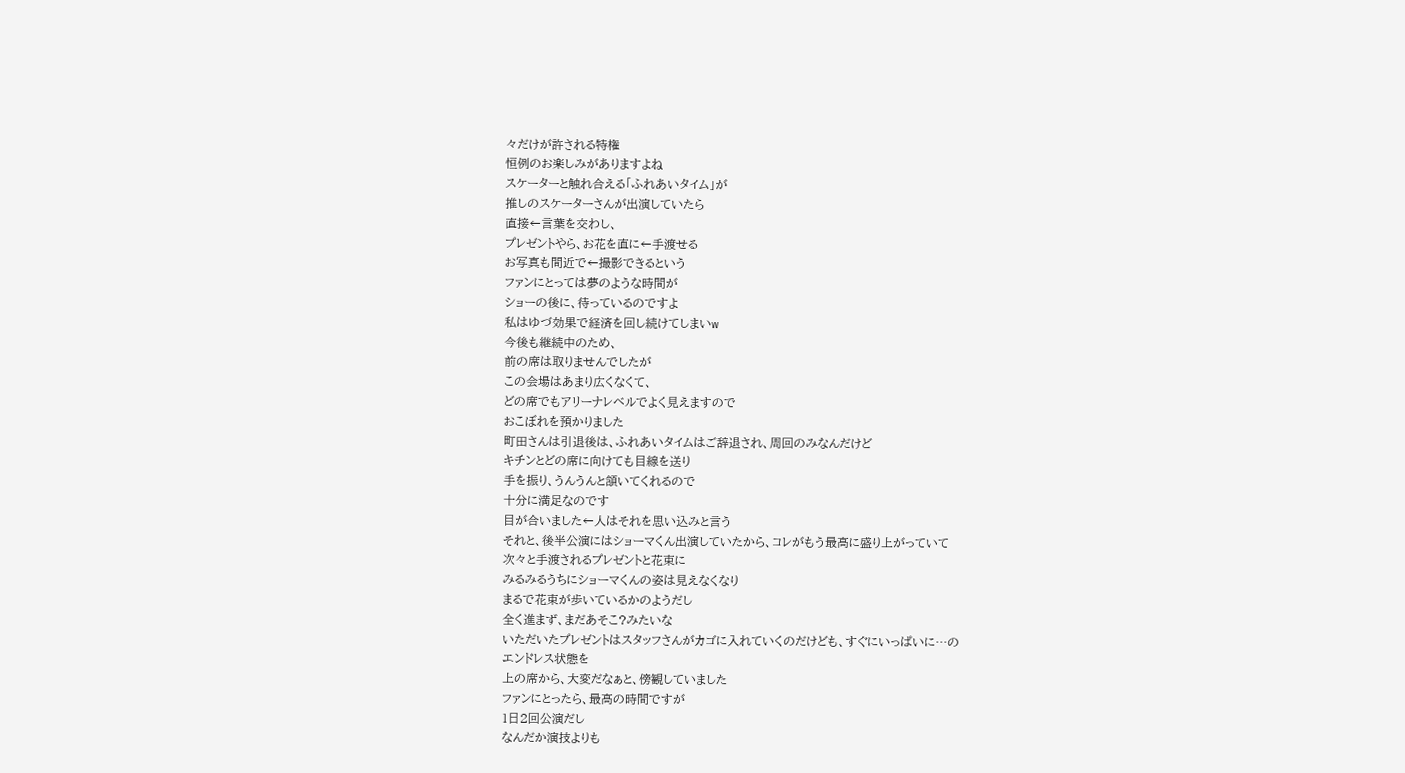々だけが許される特権
恒例のお楽しみがありますよね
スケーターと触れ合える「ふれあいタイム」が
推しのスケーターさんが出演していたら
直接←言葉を交わし、
プレゼントやら、お花を直に←手渡せる
お写真も間近で←撮影できるという
ファンにとっては夢のような時間が
ショーの後に、待っているのですよ
私はゆづ効果で経済を回し続けてしまいw
今後も継続中のため、
前の席は取りませんでしたが
この会場はあまり広くなくて、
どの席でもアリーナレベルでよく見えますので
おこぼれを預かりました
町田さんは引退後は、ふれあいタイムはご辞退され、周回のみなんだけど
キチンとどの席に向けても目線を送り
手を振り、うんうんと頷いてくれるので
十分に満足なのです
目が合いました←人はそれを思い込みと言う
それと、後半公演にはショーマくん出演していたから、コレがもう最高に盛り上がっていて
次々と手渡されるプレゼントと花束に
みるみるうちにショーマくんの姿は見えなくなり
まるで花束が歩いているかのようだし
全く進まず、まだあそこ?みたいな
いただいたプレゼントはスタッフさんがカゴに入れていくのだけども、すぐにいっぱいに…の
エンドレス状態を
上の席から、大変だなぁと、傍観していました
ファンにとったら、最高の時間ですが
1日2回公演だし
なんだか演技よりも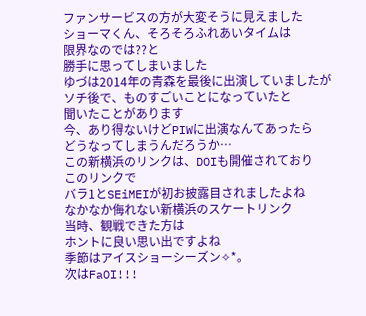ファンサービスの方が大変そうに見えました
ショーマくん、そろそろふれあいタイムは
限界なのでは??と
勝手に思ってしまいました
ゆづは2014年の青森を最後に出演していましたが
ソチ後で、ものすごいことになっていたと
聞いたことがあります
今、あり得ないけどPIWに出演なんてあったら
どうなってしまうんだろうか…
この新横浜のリンクは、DOIも開催されており
このリンクで
バラ1とSEiMEIが初お披露目されましたよね
なかなか侮れない新横浜のスケートリンク
当時、観戦できた方は
ホントに良い思い出ですよね
季節はアイスショーシーズン✧*。
次はFaOI!!!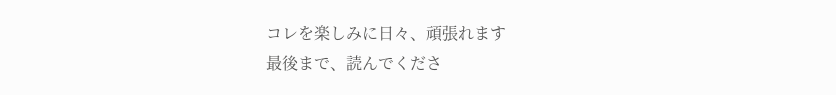コレを楽しみに日々、頑張れます
最後まで、読んでくださ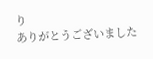り
ありがとうございました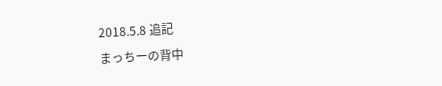2018.5.8 追記
まっちーの背中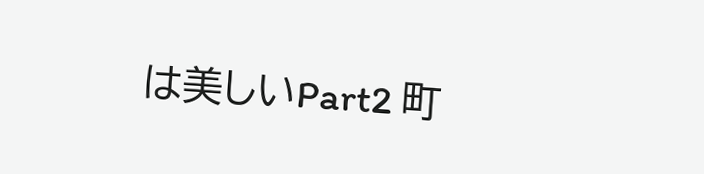は美しいPart2 町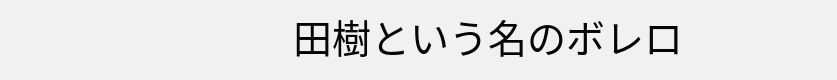田樹という名のボレロ